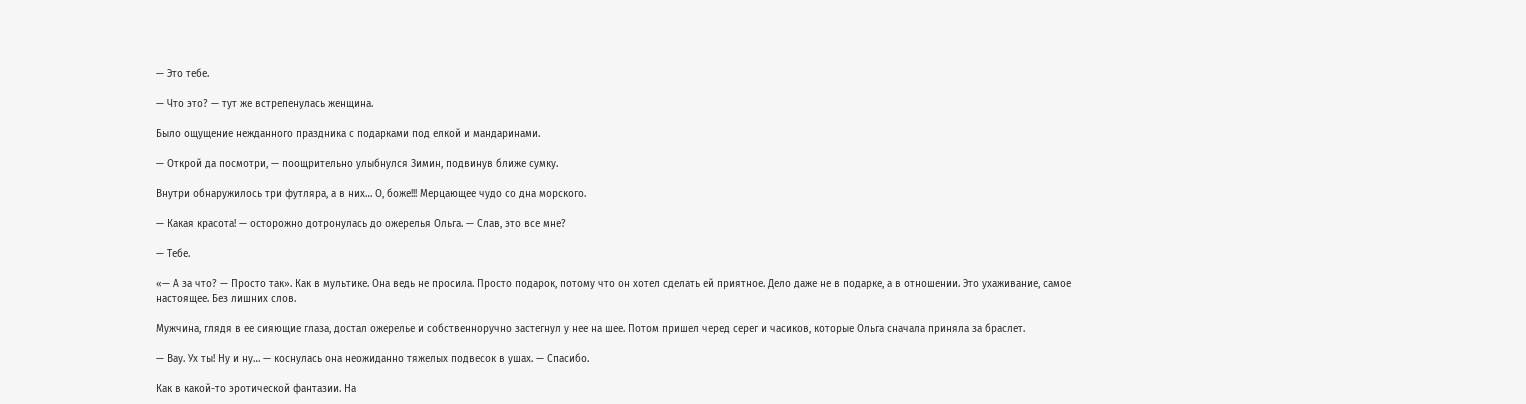— Это тебе.

— Что это? — тут же встрепенулась женщина.

Было ощущение нежданного праздника с подарками под елкой и мандаринами.

— Открой да посмотри, — поощрительно улыбнулся Зимин, подвинув ближе сумку.

Внутри обнаружилось три футляра, а в них… О, боже!!! Мерцающее чудо со дна морского.

— Какая красота! — осторожно дотронулась до ожерелья Ольга. — Слав, это все мне?

— Тебе.

«— А за что? — Просто так». Как в мультике. Она ведь не просила. Просто подарок, потому что он хотел сделать ей приятное. Дело даже не в подарке, а в отношении. Это ухаживание, самое настоящее. Без лишних слов.

Мужчина, глядя в ее сияющие глаза, достал ожерелье и собственноручно застегнул у нее на шее. Потом пришел черед серег и часиков, которые Ольга сначала приняла за браслет.

— Вау. Ух ты! Ну и ну… — коснулась она неожиданно тяжелых подвесок в ушах. — Спасибо.

Как в какой-то эротической фантазии. На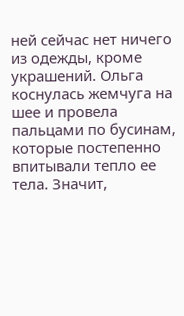ней сейчас нет ничего из одежды, кроме украшений. Ольга коснулась жемчуга на шее и провела пальцами по бусинам, которые постепенно впитывали тепло ее тела. Значит,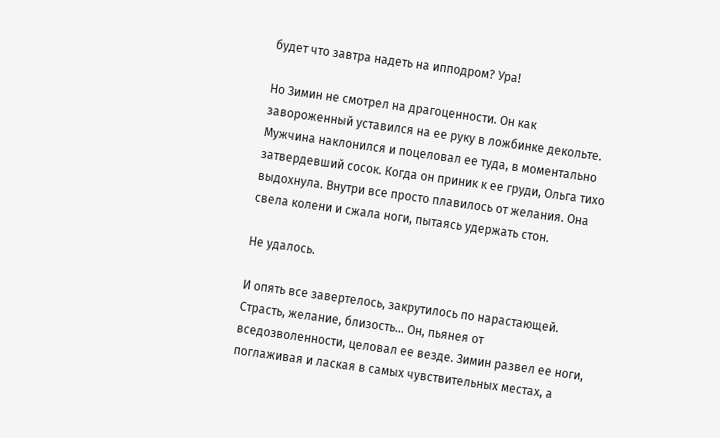будет что завтра надеть на ипподром? Ура!

Но Зимин не смотрел на драгоценности. Он как завороженный уставился на ее руку в ложбинке декольте. Мужчина наклонился и поцеловал ее туда, в моментально затвердевший сосок. Когда он приник к ее груди, Ольга тихо выдохнула. Внутри все просто плавилось от желания. Она свела колени и сжала ноги, пытаясь удержать стон.

Не удалось.

И опять все завертелось, закрутилось по нарастающей. Страсть, желание, близость… Он, пьянея от вседозволенности, целовал ее везде. Зимин развел ее ноги, поглаживая и лаская в самых чувствительных местах, а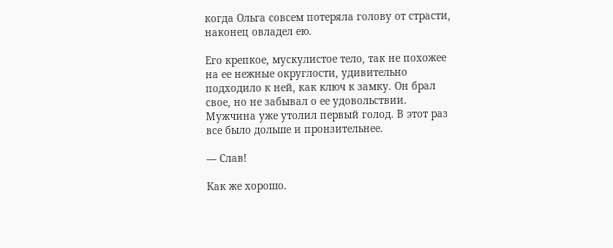когда Ольга совсем потеряла голову от страсти, наконец овладел ею.

Его крепкое, мускулистое тело, так не похожее на ее нежные округлости, удивительно подходило к ней, как ключ к замку. Он брал свое, но не забывал о ее удовольствии. Мужчина уже утолил первый голод. В этот раз все было дольше и пронзительнее.

— Слав!

Как же хорошо.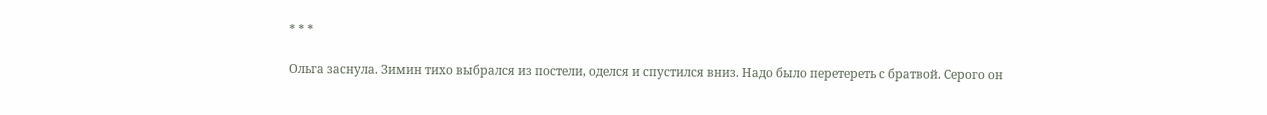* * *

Ольга заснула. Зимин тихо выбрался из постели, оделся и спустился вниз. Надо было перетереть с братвой. Серого он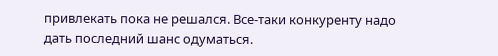привлекать пока не решался. Все-таки конкуренту надо дать последний шанс одуматься.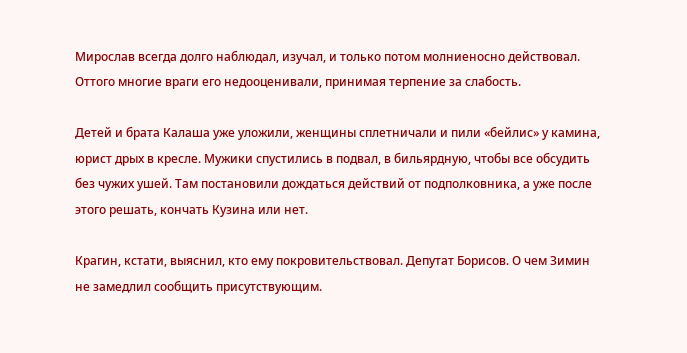Мирослав всегда долго наблюдал, изучал, и только потом молниеносно действовал. Оттого многие враги его недооценивали, принимая терпение за слабость.

Детей и брата Калаша уже уложили, женщины сплетничали и пили «бейлис» у камина, юрист дрых в кресле. Мужики спустились в подвал, в бильярдную, чтобы все обсудить без чужих ушей. Там постановили дождаться действий от подполковника, а уже после этого решать, кончать Кузина или нет.

Крагин, кстати, выяснил, кто ему покровительствовал. Депутат Борисов. О чем Зимин не замедлил сообщить присутствующим.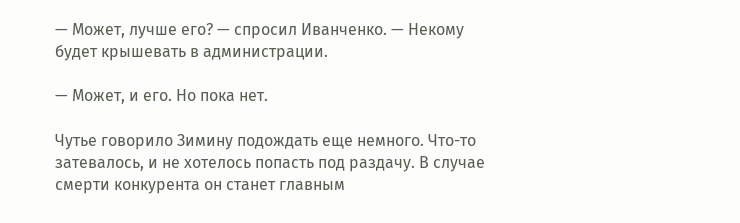— Может, лучше его? — спросил Иванченко. — Некому будет крышевать в администрации.

— Может, и его. Но пока нет.

Чутье говорило Зимину подождать еще немного. Что-то затевалось, и не хотелось попасть под раздачу. В случае смерти конкурента он станет главным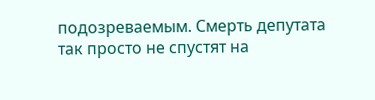подозреваемым. Смерть депутата так просто не спустят на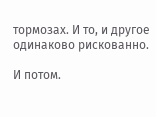тормозах. И то, и другое одинаково рискованно.

И потом.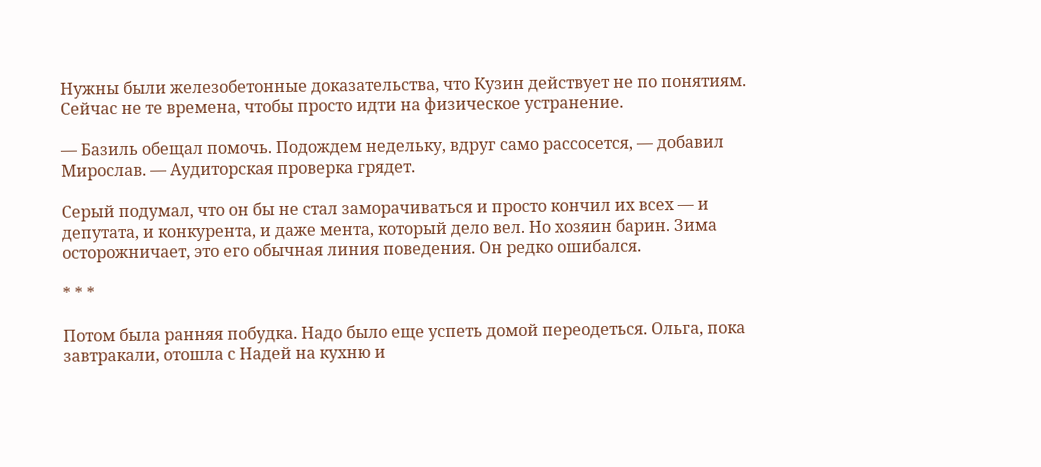Нужны были железобетонные доказательства, что Кузин действует не по понятиям. Сейчас не те времена, чтобы просто идти на физическое устранение.

— Базиль обещал помочь. Подождем недельку, вдруг само рассосется, — добавил Мирослав. — Аудиторская проверка грядет.

Серый подумал, что он бы не стал заморачиваться и просто кончил их всех — и депутата, и конкурента, и даже мента, который дело вел. Но хозяин барин. Зима осторожничает, это его обычная линия поведения. Он редко ошибался.

* * *

Потом была ранняя побудка. Надо было еще успеть домой переодеться. Ольга, пока завтракали, отошла с Надей на кухню и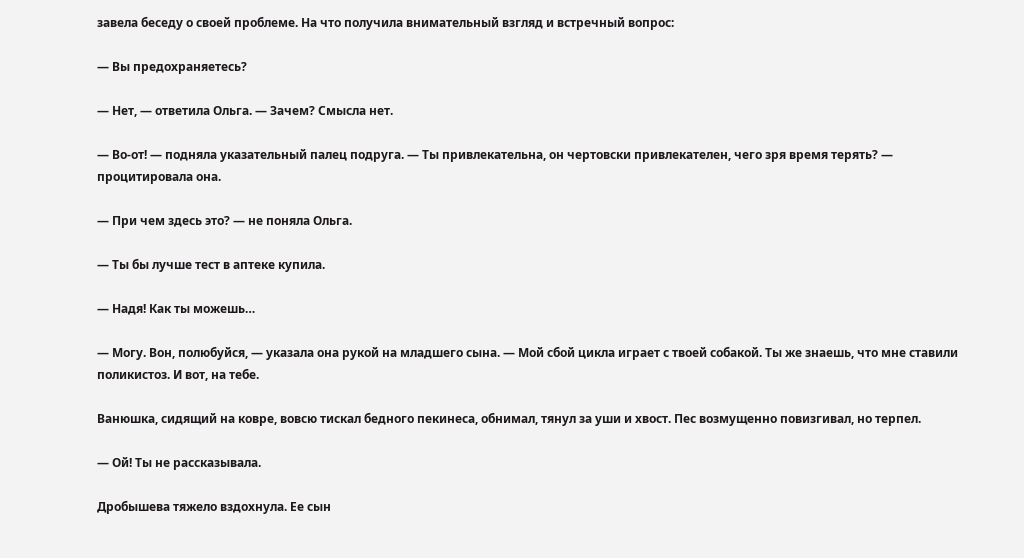завела беседу о своей проблеме. На что получила внимательный взгляд и встречный вопрос:

— Вы предохраняетесь?

— Нет, — ответила Ольга. — Зачем? Смысла нет.

— Во-от! — подняла указательный палец подруга. — Ты привлекательна, он чертовски привлекателен, чего зря время терять? — процитировала она.

— При чем здесь это? — не поняла Ольга.

— Ты бы лучше тест в аптеке купила.

— Надя! Как ты можешь…

— Могу. Вон, полюбуйся, — указала она рукой на младшего сына. — Мой сбой цикла играет с твоей собакой. Ты же знаешь, что мне ставили поликистоз. И вот, на тебе.

Ванюшка, сидящий на ковре, вовсю тискал бедного пекинеса, обнимал, тянул за уши и хвост. Пес возмущенно повизгивал, но терпел.

— Ой! Ты не рассказывала.

Дробышева тяжело вздохнула. Ее сын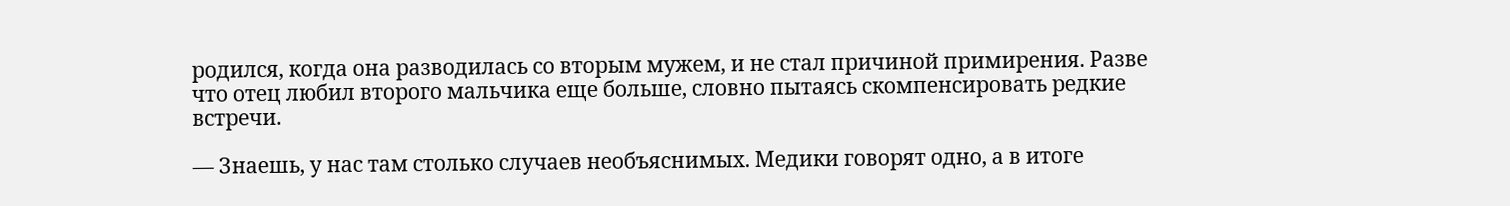родился, когда она разводилась со вторым мужем, и не стал причиной примирения. Разве что отец любил второго мальчика еще больше, словно пытаясь скомпенсировать редкие встречи.

— Знаешь, у нас там столько случаев необъяснимых. Медики говорят одно, а в итоге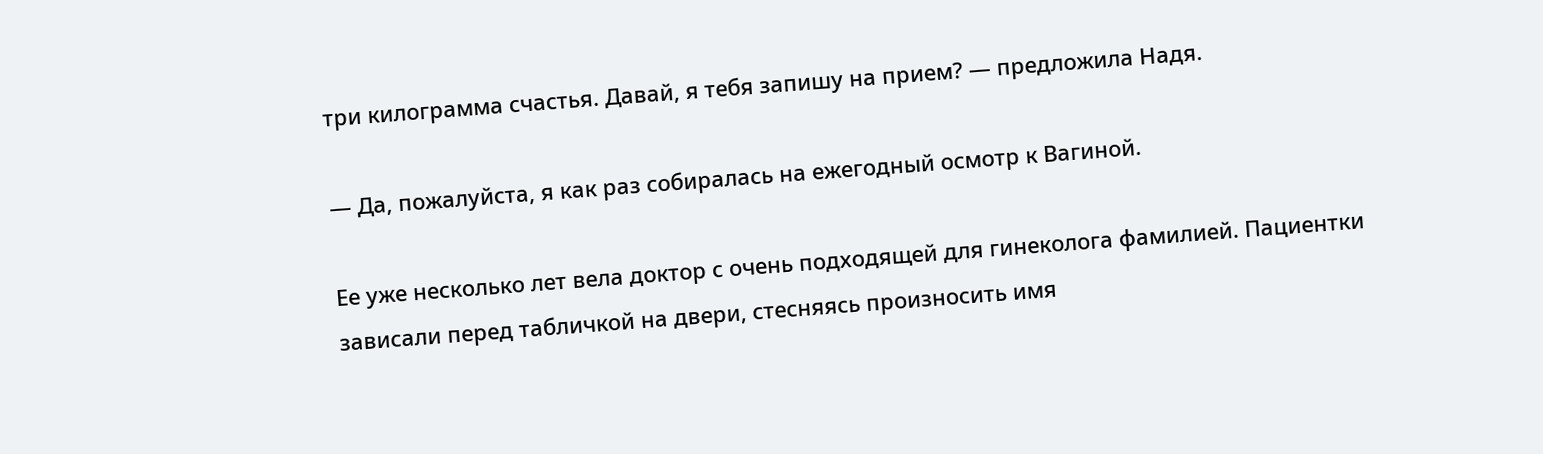три килограмма счастья. Давай, я тебя запишу на прием? — предложила Надя.

— Да, пожалуйста, я как раз собиралась на ежегодный осмотр к Вагиной.

Ее уже несколько лет вела доктор с очень подходящей для гинеколога фамилией. Пациентки зависали перед табличкой на двери, стесняясь произносить имя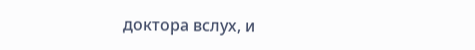доктора вслух, и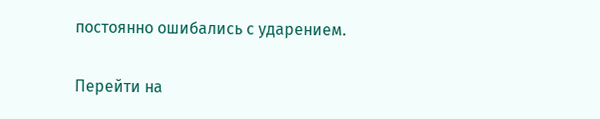постоянно ошибались с ударением.

Перейти на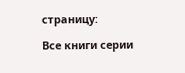страницу:

Все книги серии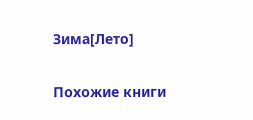Зима[Лето]

Похожие книги